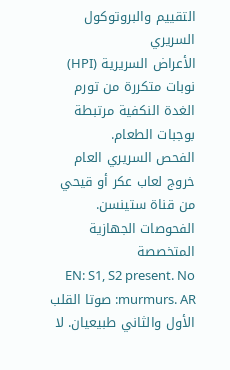التقييم والبروتوكول السريري
الأعراض السريرية (HPI)
نوبات متكررة من تورم الغدة النكفية مرتبطة بوجبات الطعام.
الفحص السريري العام
خروج لعاب عكر أو قيحي من قناة ستينسن.
الفحوصات الجهازية المتخصصة
EN: S1, S2 present. No murmurs. AR: صوتا القلب الأول والثاني طبيعيان. لا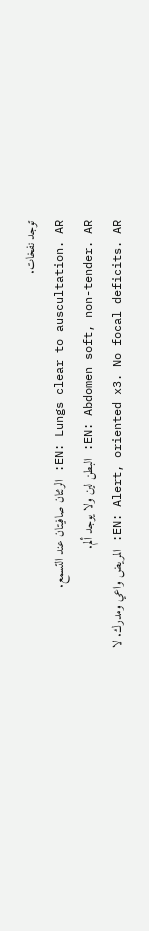توجد نفخات.
EN: Lungs clear to auscultation. AR: الرئتان صافيتان عند التسمع.
EN: Abdomen soft, non-tender. AR: البطن لين ولا يوجد ألم.
EN: Alert, oriented x3. No focal deficits. AR: المريض واعي ومدرك. لا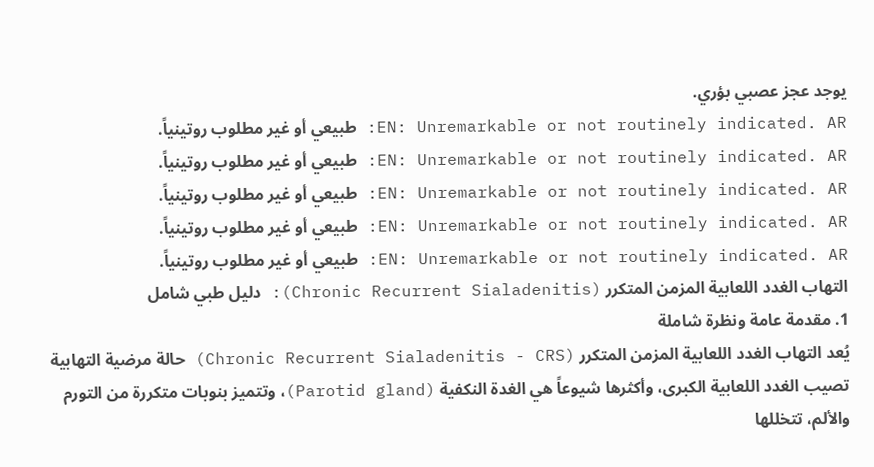يوجد عجز عصبي بؤري.
EN: Unremarkable or not routinely indicated. AR: طبيعي أو غير مطلوب روتينياً.
EN: Unremarkable or not routinely indicated. AR: طبيعي أو غير مطلوب روتينياً.
EN: Unremarkable or not routinely indicated. AR: طبيعي أو غير مطلوب روتينياً.
EN: Unremarkable or not routinely indicated. AR: طبيعي أو غير مطلوب روتينياً.
EN: Unremarkable or not routinely indicated. AR: طبيعي أو غير مطلوب روتينياً.
التهاب الغدد اللعابية المزمن المتكرر (Chronic Recurrent Sialadenitis): دليل طبي شامل
1. مقدمة عامة ونظرة شاملة
يُعد التهاب الغدد اللعابية المزمن المتكرر (Chronic Recurrent Sialadenitis - CRS) حالة مرضية التهابية تصيب الغدد اللعابية الكبرى، وأكثرها شيوعاً هي الغدة النكفية (Parotid gland)، وتتميز بنوبات متكررة من التورم والألم، تتخللها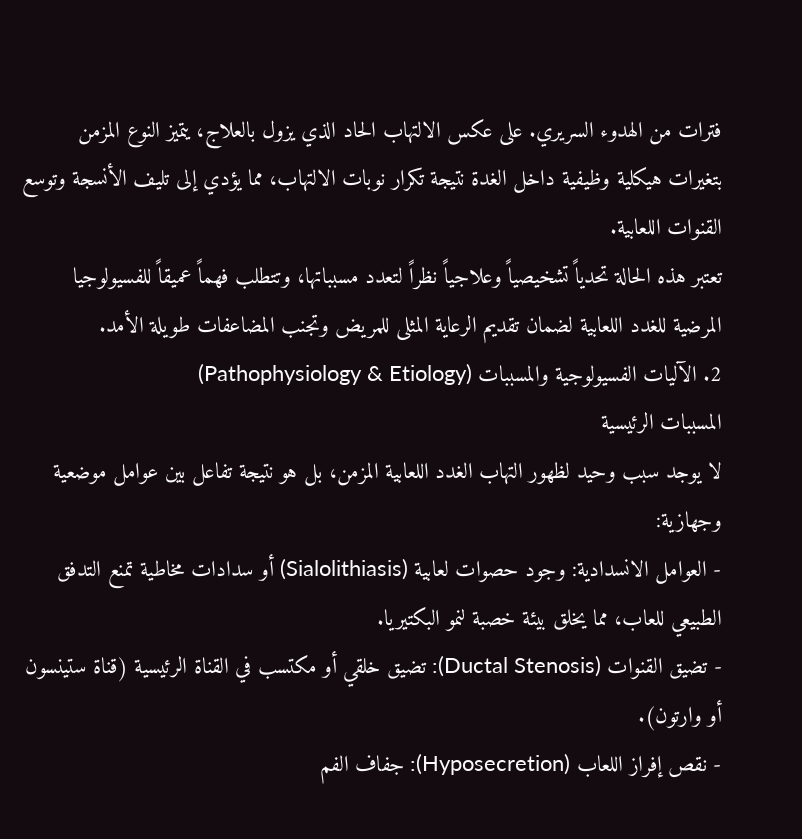فترات من الهدوء السريري. على عكس الالتهاب الحاد الذي يزول بالعلاج، يتميز النوع المزمن بتغيرات هيكلية وظيفية داخل الغدة نتيجة تكرار نوبات الالتهاب، مما يؤدي إلى تليف الأنسجة وتوسع القنوات اللعابية.
تعتبر هذه الحالة تحدياً تشخيصياً وعلاجياً نظراً لتعدد مسبباتها، وتتطلب فهماً عميقاً للفسيولوجيا المرضية للغدد اللعابية لضمان تقديم الرعاية المثلى للمريض وتجنب المضاعفات طويلة الأمد.
2. الآليات الفسيولوجية والمسببات (Pathophysiology & Etiology)
المسببات الرئيسية
لا يوجد سبب وحيد لظهور التهاب الغدد اللعابية المزمن، بل هو نتيجة تفاعل بين عوامل موضعية وجهازية:
- العوامل الانسدادية: وجود حصوات لعابية (Sialolithiasis) أو سدادات مخاطية تمنع التدفق الطبيعي للعاب، مما يخلق بيئة خصبة لنمو البكتيريا.
- تضيق القنوات (Ductal Stenosis): تضيق خلقي أو مكتسب في القناة الرئيسية (قناة ستينسون أو وارتون).
- نقص إفراز اللعاب (Hyposecretion): جفاف الفم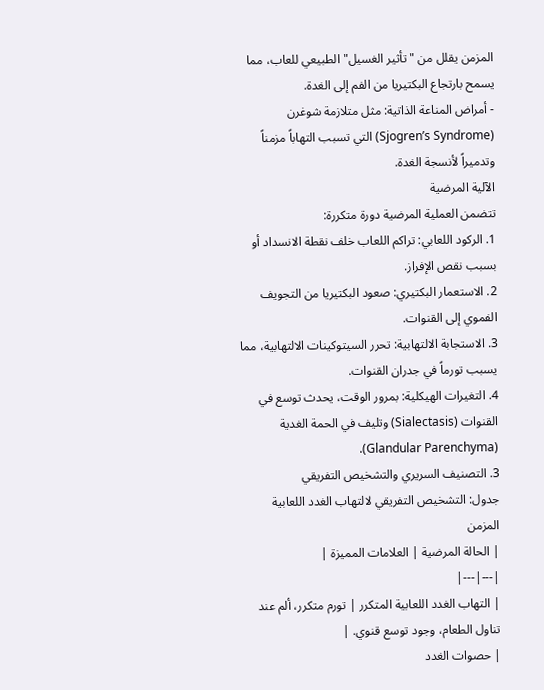المزمن يقلل من "تأثير الغسيل" الطبيعي للعاب، مما يسمح بارتجاع البكتيريا من الفم إلى الغدة.
- أمراض المناعة الذاتية: مثل متلازمة شوغرن (Sjogren’s Syndrome) التي تسبب التهاباً مزمناً وتدميراً لأنسجة الغدة.
الآلية المرضية
تتضمن العملية المرضية دورة متكررة:
1. الركود اللعابي: تراكم اللعاب خلف نقطة الانسداد أو بسبب نقص الإفراز.
2. الاستعمار البكتيري: صعود البكتيريا من التجويف الفموي إلى القنوات.
3. الاستجابة الالتهابية: تحرر السيتوكينات الالتهابية، مما يسبب تورماً في جدران القنوات.
4. التغيرات الهيكلية: بمرور الوقت، يحدث توسع في القنوات (Sialectasis) وتليف في الحمة الغدية (Glandular Parenchyma).
3. التصنيف السريري والتشخيص التفريقي
جدول: التشخيص التفريقي لالتهاب الغدد اللعابية المزمن
| الحالة المرضية | العلامات المميزة |
|---|---|
| التهاب الغدد اللعابية المتكرر | تورم متكرر، ألم عند تناول الطعام، وجود توسع قنوي. |
| حصوات الغدد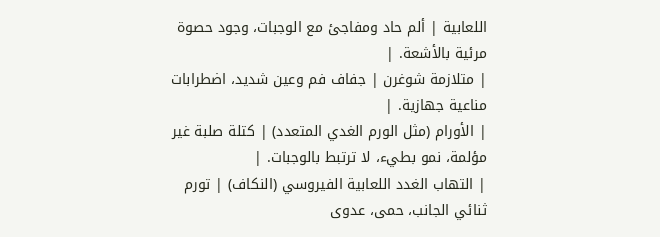اللعابية | ألم حاد ومفاجئ مع الوجبات، وجود حصوة مرئية بالأشعة. |
| متلازمة شوغرن | جفاف فم وعين شديد، اضطرابات مناعية جهازية. |
| الأورام (مثل الورم الغدي المتعدد) | كتلة صلبة غير مؤلمة، نمو بطيء، لا ترتبط بالوجبات. |
| التهاب الغدد اللعابية الفيروسي (النكاف) | تورم ثنائي الجانب، حمى، عدوى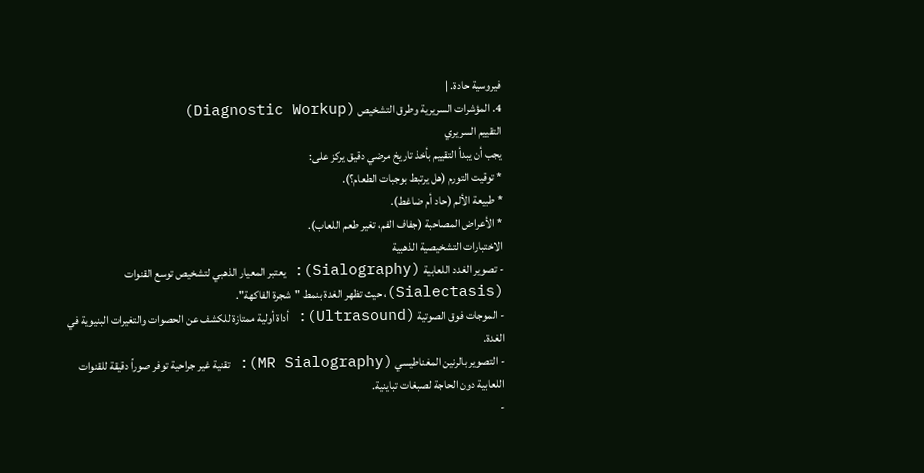فيروسية حادة. |
4. المؤشرات السريرية وطرق التشخيص (Diagnostic Workup)
التقييم السريري
يجب أن يبدأ التقييم بأخذ تاريخ مرضي دقيق يركز على:
* توقيت التورم (هل يرتبط بوجبات الطعام؟).
* طبيعة الألم (حاد أم ضاغط).
* الأعراض المصاحبة (جفاف الفم، تغير طعم اللعاب).
الاختبارات التشخيصية الذهبية
- تصوير الغدد اللعابية (Sialography): يعتبر المعيار الذهبي لتشخيص توسع القنوات (Sialectasis)، حيث تظهر الغدة بنمط "شجرة الفاكهة".
- الموجات فوق الصوتية (Ultrasound): أداة أولية ممتازة للكشف عن الحصوات والتغيرات البنيوية في الغدة.
- التصوير بالرنين المغناطيسي (MR Sialography): تقنية غير جراحية توفر صوراً دقيقة للقنوات اللعابية دون الحاجة لصبغات تباينية.
-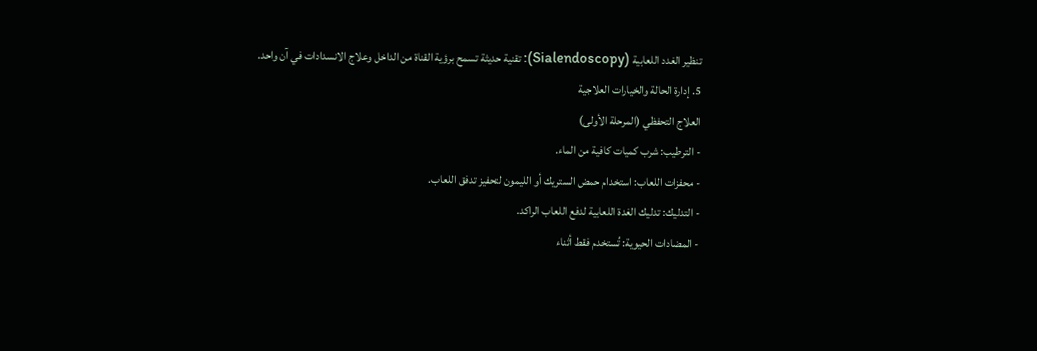تنظير الغدد اللعابية (Sialendoscopy): تقنية حديثة تسمح برؤية القناة من الداخل وعلاج الانسدادات في آن واحد.
5. إدارة الحالة والخيارات العلاجية
العلاج التحفظي (المرحلة الأولى)
- الترطيب: شرب كميات كافية من الماء.
- محفزات اللعاب: استخدام حمض الستريك أو الليمون لتحفيز تدفق اللعاب.
- التدليك: تدليك الغدة اللعابية لدفع اللعاب الراكد.
- المضادات الحيوية: تُستخدم فقط أثناء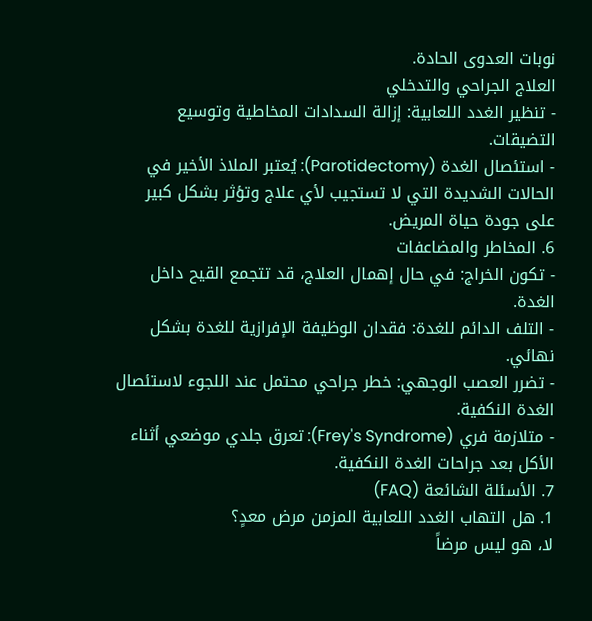نوبات العدوى الحادة.
العلاج الجراحي والتدخلي
- تنظير الغدد اللعابية: إزالة السدادات المخاطية وتوسيع التضيقات.
- استئصال الغدة (Parotidectomy): يُعتبر الملاذ الأخير في الحالات الشديدة التي لا تستجيب لأي علاج وتؤثر بشكل كبير على جودة حياة المريض.
6. المخاطر والمضاعفات
- تكون الخراج: في حال إهمال العلاج، قد تتجمع القيح داخل الغدة.
- التلف الدائم للغدة: فقدان الوظيفة الإفرازية للغدة بشكل نهائي.
- تضرر العصب الوجهي: خطر جراحي محتمل عند اللجوء لاستئصال الغدة النكفية.
- متلازمة فري (Frey's Syndrome): تعرق جلدي موضعي أثناء الأكل بعد جراحات الغدة النكفية.
7. الأسئلة الشائعة (FAQ)
1. هل التهاب الغدد اللعابية المزمن مرض معدٍ؟
لا، هو ليس مرضاً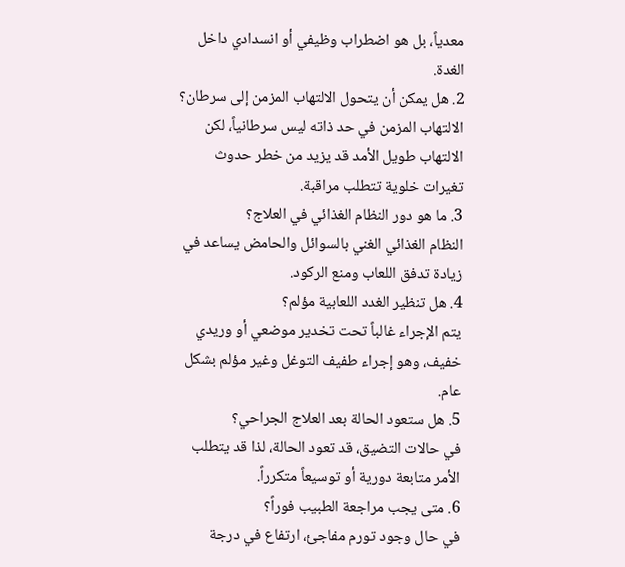معدياً، بل هو اضطراب وظيفي أو انسدادي داخل الغدة.
2. هل يمكن أن يتحول الالتهاب المزمن إلى سرطان؟
الالتهاب المزمن في حد ذاته ليس سرطانياً، لكن الالتهاب طويل الأمد قد يزيد من خطر حدوث تغيرات خلوية تتطلب مراقبة.
3. ما هو دور النظام الغذائي في العلاج؟
النظام الغذائي الغني بالسوائل والحامض يساعد في زيادة تدفق اللعاب ومنع الركود.
4. هل تنظير الغدد اللعابية مؤلم؟
يتم الإجراء غالباً تحت تخدير موضعي أو وريدي خفيف، وهو إجراء طفيف التوغل وغير مؤلم بشكل عام.
5. هل ستعود الحالة بعد العلاج الجراحي؟
في حالات التضيق، قد تعود الحالة، لذا قد يتطلب الأمر متابعة دورية أو توسيعاً متكرراً.
6. متى يجب مراجعة الطبيب فوراً؟
في حال وجود تورم مفاجئ، ارتفاع في درجة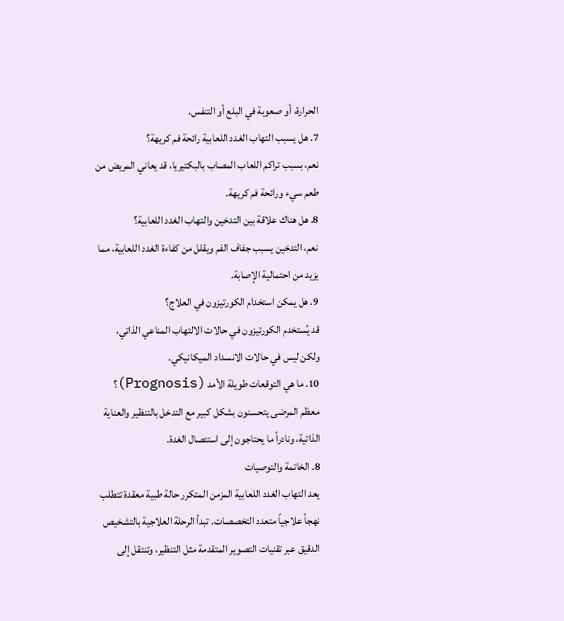الحرارة، أو صعوبة في البلع أو التنفس.
7. هل يسبب التهاب الغدد اللعابية رائحة فم كريهة؟
نعم، بسبب تراكم اللعاب المصاب بالبكتيريا، قد يعاني المريض من طعم سيء ورائحة فم كريهة.
8. هل هناك علاقة بين التدخين والتهاب الغدد اللعابية؟
نعم، التدخين يسبب جفاف الفم ويقلل من كفاءة الغدد اللعابية، مما يزيد من احتمالية الإصابة.
9. هل يمكن استخدام الكورتيزون في العلاج؟
قد يُستخدم الكورتيزون في حالات الالتهاب المناعي الذاتي، ولكن ليس في حالات الانسداد الميكانيكي.
10. ما هي التوقعات طويلة الأمد (Prognosis)؟
معظم المرضى يتحسنون بشكل كبير مع التدخل بالتنظير والعناية الذاتية، ونادراً ما يحتاجون إلى استئصال الغدة.
8. الخاتمة والتوصيات
يعد التهاب الغدد اللعابية المزمن المتكرر حالة طبية معقدة تتطلب نهجاً علاجياً متعدد التخصصات. تبدأ الرحلة العلاجية بالتشخيص الدقيق عبر تقنيات التصوير المتقدمة مثل التنظير، وتنتقل إلى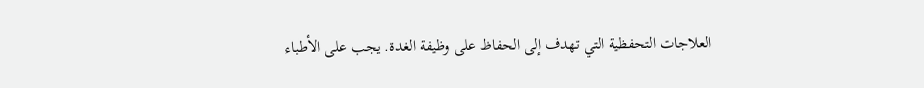العلاجات التحفظية التي تهدف إلى الحفاظ على وظيفة الغدة. يجب على الأطباء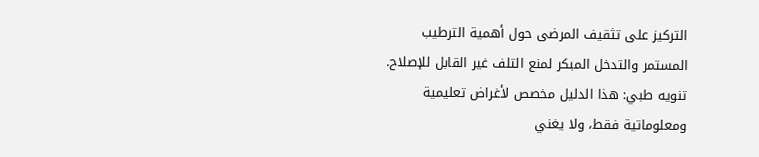التركيز على تثقيف المرضى حول أهمية الترطيب المستمر والتدخل المبكر لمنع التلف غير القابل للإصلاح.
تنويه طبي: هذا الدليل مخصص لأغراض تعليمية ومعلوماتية فقط، ولا يغني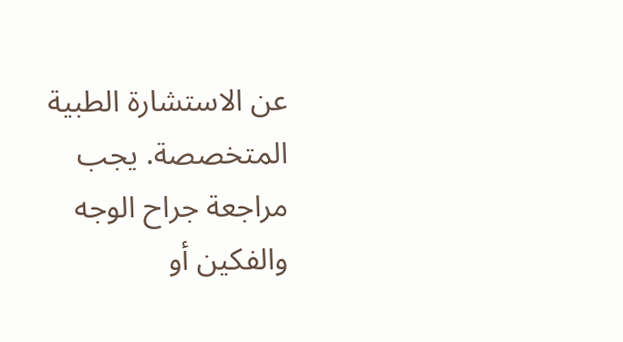عن الاستشارة الطبية المتخصصة. يجب مراجعة جراح الوجه والفكين أو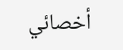أخصائي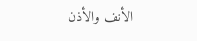الأنف والأذن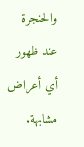والحنجرة عند ظهور أي أعراض مشابهة.